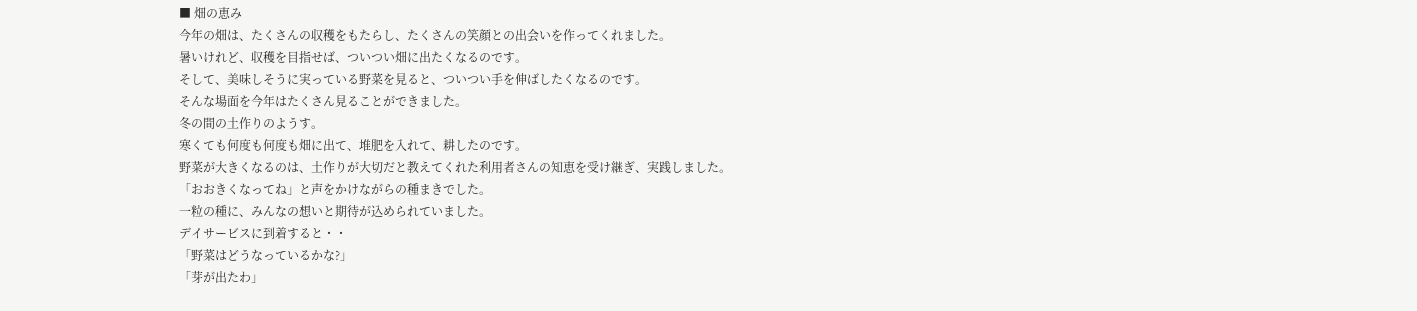■ 畑の恵み
今年の畑は、たくさんの収穫をもたらし、たくさんの笑顔との出会いを作ってくれました。
暑いけれど、収穫を目指せば、ついつい畑に出たくなるのです。
そして、美味しそうに実っている野菜を見ると、ついつい手を伸ばしたくなるのです。
そんな場面を今年はたくさん見ることができました。
冬の間の土作りのようす。
寒くても何度も何度も畑に出て、堆肥を入れて、耕したのです。
野菜が大きくなるのは、土作りが大切だと教えてくれた利用者さんの知恵を受け継ぎ、実践しました。
「おおきくなってね」と声をかけながらの種まきでした。
一粒の種に、みんなの想いと期待が込められていました。
デイサービスに到着すると・・
「野菜はどうなっているかな?」
「芽が出たわ」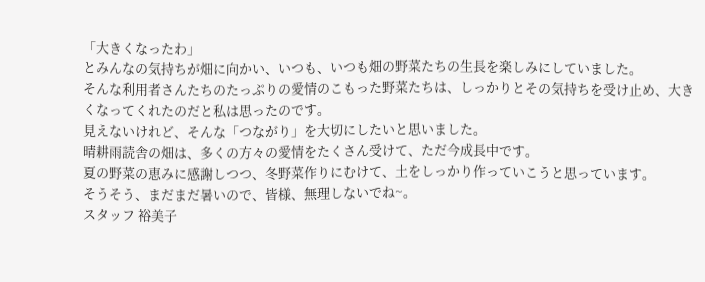「大きくなったわ」
とみんなの気持ちが畑に向かい、いつも、いつも畑の野菜たちの生長を楽しみにしていました。
そんな利用者さんたちのたっぷりの愛情のこもった野菜たちは、しっかりとその気持ちを受け止め、大きくなってくれたのだと私は思ったのです。
見えないけれど、そんな「つながり」を大切にしたいと思いました。
晴耕雨読舎の畑は、多くの方々の愛情をたくさん受けて、ただ今成長中です。
夏の野菜の恵みに感謝しつつ、冬野菜作りにむけて、土をしっかり作っていこうと思っています。
そうそう、まだまだ暑いので、皆様、無理しないでね~。
スタッフ 裕美子